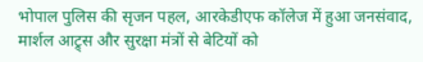भोपाल पुलिस की सृजन पहल, आरकेडीएफ कॉलेज में हुआ जनसंवाद, मार्शल आट्र्स और सुरक्षा मंत्रों से बेटियों को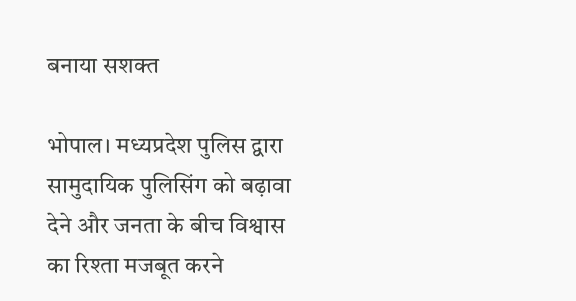बनाया सशक्त

भोपाल। मध्यप्रदेश पुलिस द्वारा सामुदायिक पुलिसिंग को बढ़ावा देने और जनता के बीच विश्वास का रिश्ता मजबूत करने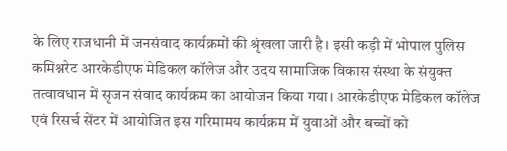के लिए राजधानी में जनसंवाद कार्यक्रमों की श्रृंखला जारी है। इसी कड़ी में भोपाल पुलिस कमिश्नरेट आरकेडीएफ मेडिकल कॉलेज और उदय सामाजिक विकास संस्था के संयुक्त तत्वावधान में सृजन संवाद कार्यक्रम का आयोजन किया गया। आरकेडीएफ मेडिकल कॉलेज एवं रिसर्च सेंटर में आयोजित इस गरिमामय कार्यक्रम में युवाओं और बच्चों को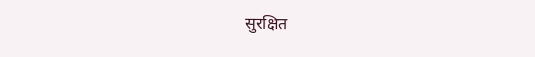सुरक्षित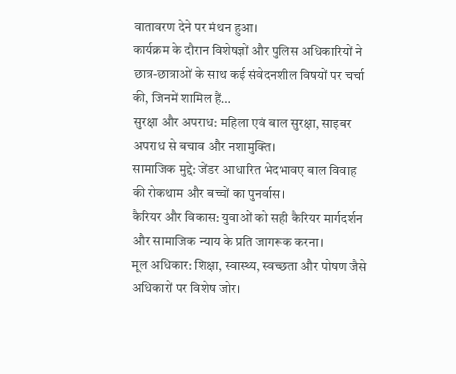वातावरण देने पर मंथन हुआ।
कार्यक्रम के दौरान विशेषज्ञों और पुलिस अधिकारियों ने छात्र-छात्राओं के साथ कई संवेदनशील विषयों पर चर्चा की, जिनमें शामिल हैं…
सुरक्षा और अपराध: महिला एवं बाल सुरक्षा, साइबर अपराध से बचाव और नशामुक्ति।
सामाजिक मुद्दे: जेंडर आधारित भेदभावए बाल विवाह की रोकथाम और बच्चों का पुनर्वास।
कैरियर और विकास: युवाओं को सही कैरियर मार्गदर्शन और सामाजिक न्याय के प्रति जागरूक करना।
मूल अधिकार: शिक्षा, स्वास्थ्य, स्वच्छता और पोषण जैसे अधिकारों पर विशेष जोर।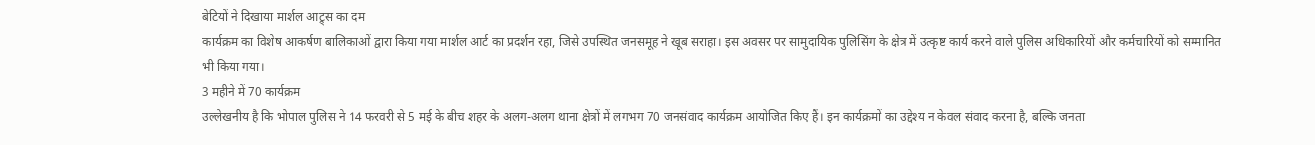बेटियों ने दिखाया मार्शल आट्र्स का दम
कार्यक्रम का विशेष आकर्षण बालिकाओं द्वारा किया गया मार्शल आर्ट का प्रदर्शन रहा, जिसे उपस्थित जनसमूह ने खूब सराहा। इस अवसर पर सामुदायिक पुलिसिंग के क्षेत्र में उत्कृष्ट कार्य करने वाले पुलिस अधिकारियों और कर्मचारियों को सम्मानित भी किया गया।
3 महीने में 70 कार्यक्रम
उल्लेखनीय है कि भोपाल पुलिस ने 14 फरवरी से 5 मई के बीच शहर के अलग-अलग थाना क्षेत्रों में लगभग 70 जनसंवाद कार्यक्रम आयोजित किए हैं। इन कार्यक्रमों का उद्देश्य न केवल संवाद करना है, बल्कि जनता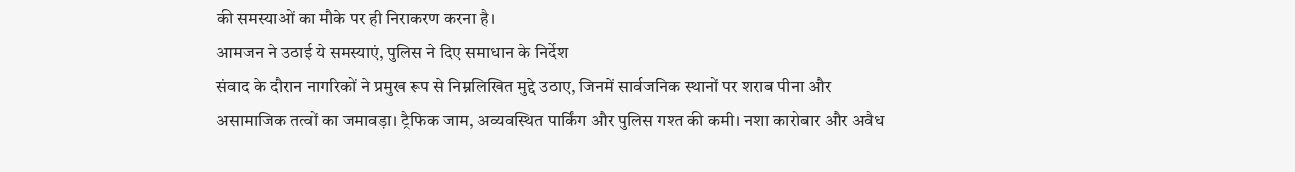की समस्याओं का मौके पर ही निराकरण करना है।
आमजन ने उठाई ये समस्याएं, पुलिस ने दिए समाधान के निर्देश
संवाद के दौरान नागरिकों ने प्रमुख रूप से निम्नलिखित मुद्दे उठाए, जिनमें सार्वजनिक स्थानों पर शराब पीना और असामाजिक तत्वों का जमावड़ा। ट्रैफिक जाम, अव्यवस्थित पार्किंग और पुलिस गश्त की कमी। नशा कारोबार और अवैध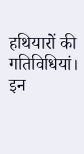हथियारों की गतिविधियां। इन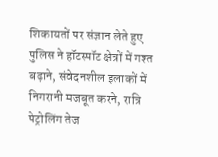शिकायतों पर संज्ञान लेते हुए पुलिस ने हॉटस्पॉट क्षेत्रों में गश्त बढ़ाने, संवेदनशील इलाकों में निगरानी मजबूत करने, रात्रि पेट्रोलिंग तेज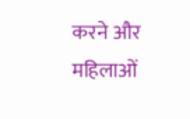करने और महिलाओं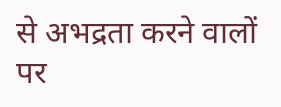से अभद्रता करने वालों पर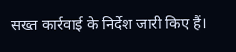सख्त कार्रवाई के निर्देश जारी किए हैं।